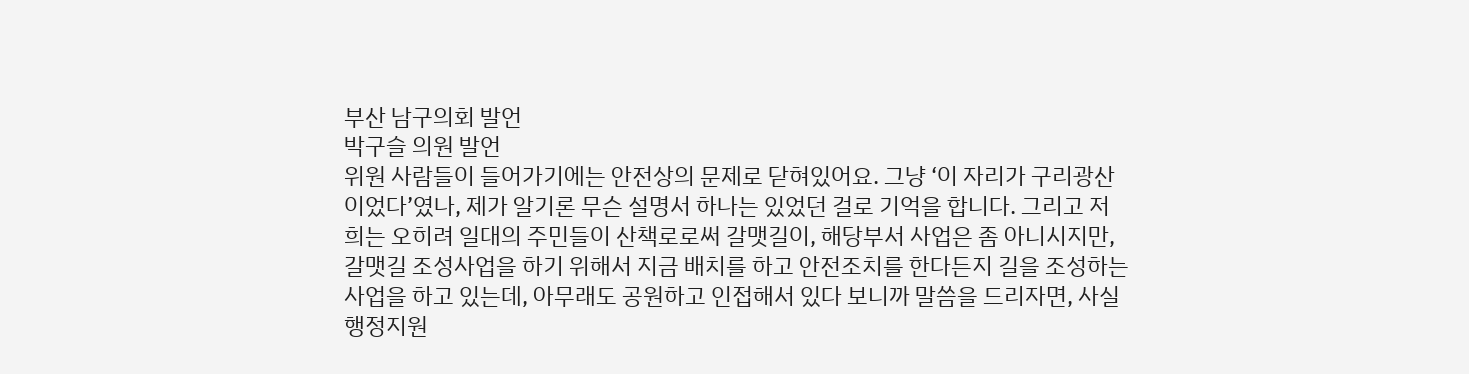부산 남구의회 발언
박구슬 의원 발언
위원 사람들이 들어가기에는 안전상의 문제로 닫혀있어요. 그냥 ‘이 자리가 구리광산이었다’였나, 제가 알기론 무슨 설명서 하나는 있었던 걸로 기억을 합니다. 그리고 저희는 오히려 일대의 주민들이 산책로로써 갈맷길이, 해당부서 사업은 좀 아니시지만, 갈맷길 조성사업을 하기 위해서 지금 배치를 하고 안전조치를 한다든지 길을 조성하는 사업을 하고 있는데, 아무래도 공원하고 인접해서 있다 보니까 말씀을 드리자면, 사실 행정지원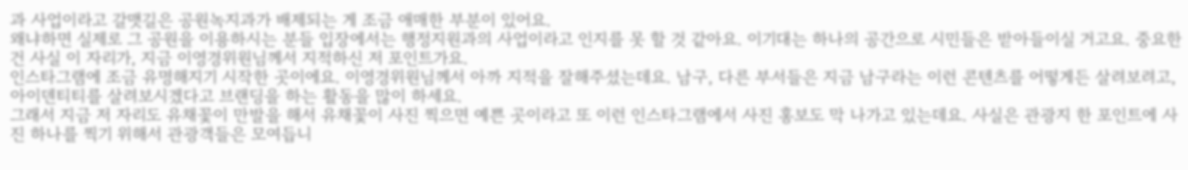과 사업이라고 갈맷길은 공원녹지과가 배제되는 게 조금 애매한 부분이 있어요.
왜냐하면 실제로 그 공원을 이용하시는 분들 입장에서는 행정지원과의 사업이라고 인지를 못 할 것 같아요. 이기대는 하나의 공간으로 시민들은 받아들이실 거고요. 중요한 건 사실 이 자리가, 지금 이영경위원님께서 지적하신 저 포인트가요.
인스타그램에 조금 유명해지기 시작한 곳이에요. 이영경위원님께서 아까 지적을 잘해주셨는데요. 남구, 다른 부서들은 지금 남구라는 이런 콘텐츠를 어떻게든 살려보려고, 아이덴티티를 살려보시겠다고 브랜딩을 하는 활동을 많이 하세요.
그래서 지금 저 자리도 유채꽃이 만발을 해서 유채꽃이 사진 찍으면 예쁜 곳이라고 또 이런 인스타그램에서 사진 홍보도 막 나가고 있는데요. 사실은 관광지 한 포인트에 사진 하나를 찍기 위해서 관광객들은 모여듭니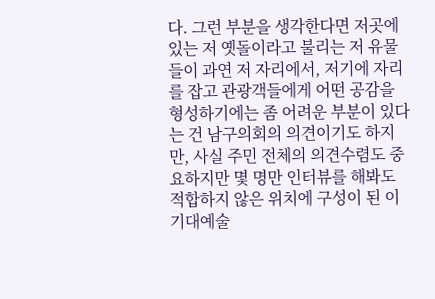다. 그런 부분을 생각한다면 저곳에 있는 저 옛돌이라고 불리는 저 유물들이 과연 저 자리에서, 저기에 자리를 잡고 관광객들에게 어떤 공감을 형성하기에는 좀 어려운 부분이 있다는 건 남구의회의 의견이기도 하지만, 사실 주민 전체의 의견수렴도 중요하지만 몇 명만 인터뷰를 해봐도 적합하지 않은 위치에 구성이 된 이기대예술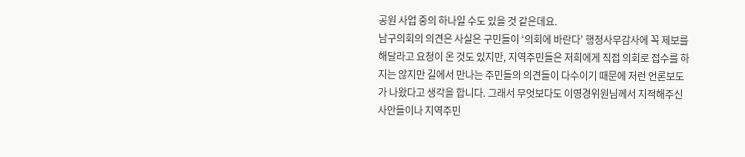공원 사업 중의 하나일 수도 있을 것 같은데요.
남구의회의 의견은 사실은 구민들이 ‘의회에 바란다’ 행정사무감사에 꼭 제보를 해달라고 요청이 온 것도 있지만, 지역주민들은 저희에게 직접 의회로 접수를 하지는 않지만 길에서 만나는 주민들의 의견들이 다수이기 때문에 저런 언론보도가 나왔다고 생각을 합니다. 그래서 무엇보다도 이영경위원님께서 지적해주신 사안들이나 지역주민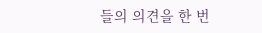들의 의견을 한 번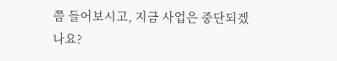쯤 들어보시고, 지금 사업은 중단되겠나요?